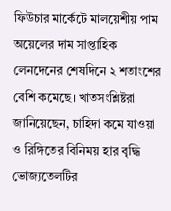ফিউচার মার্কেটে মালয়েশীয় পাম অয়েলের দাম সাপ্তাহিক লেনদেনের শেষদিনে ২ শতাংশের বেশি কমেছে। খাতসংশ্লিষ্টরা জানিয়েছেন, চাহিদা কমে যাওয়া ও রিঙ্গিতের বিনিময় হার বৃদ্ধি ভোজ্যতেলটির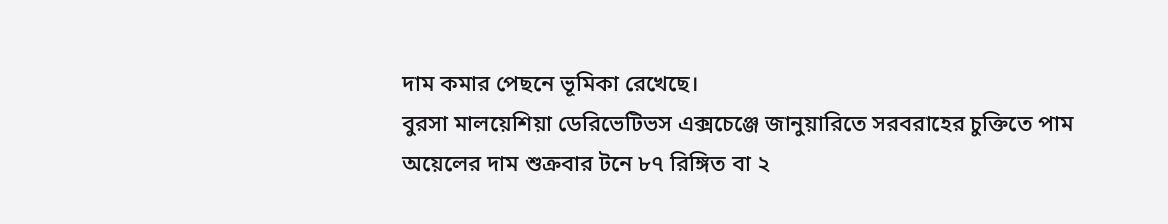দাম কমার পেছনে ভূমিকা রেখেছে।
বুরসা মালয়েশিয়া ডেরিভেটিভস এক্সচেঞ্জে জানুয়ারিতে সরবরাহের চুক্তিতে পাম অয়েলের দাম শুক্রবার টনে ৮৭ রিঙ্গিত বা ২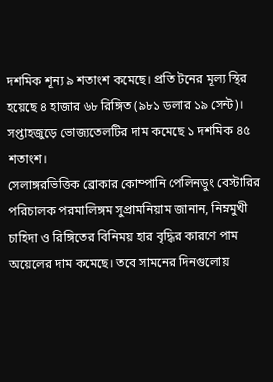দশমিক শূন্য ৯ শতাংশ কমেছে। প্রতি টনের মূল্য স্থির হয়েছে ৪ হাজার ৬৮ রিঙ্গিত (৯৮১ ডলার ১৯ সেন্ট)। সপ্তাহজুড়ে ভোজ্যতেলটির দাম কমেছে ১ দশমিক ৪৫ শতাংশ।
সেলাঙ্গরভিত্তিক ব্রোকার কোম্পানি পেলিনডুং বেস্টারির পরিচালক পরমালিঙ্গম সুপ্রামনিয়াম জানান, নিম্নমুখী চাহিদা ও রিঙ্গিতের বিনিময় হার বৃদ্ধির কারণে পাম অয়েলের দাম কমেছে। তবে সামনের দিনগুলোয়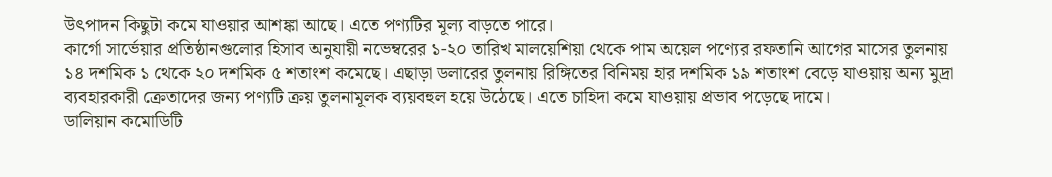উৎপাদন কিছুটা কমে যাওয়ার আশঙ্কা আছে। এতে পণ্যটির মূল্য বাড়তে পারে।
কার্গো সার্ভেয়ার প্রতিষ্ঠানগুলোর হিসাব অনুযায়ী নভেম্বরের ১-২০ তারিখ মালয়েশিয়া থেকে পাম অয়েল পণ্যের রফতানি আগের মাসের তুলনায় ১৪ দশমিক ১ থেকে ২০ দশমিক ৫ শতাংশ কমেছে। এছাড়া ডলারের তুলনায় রিঙ্গিতের বিনিময় হার দশমিক ১৯ শতাংশ বেড়ে যাওয়ায় অন্য মুদ্রা ব্যবহারকারী ক্রেতাদের জন্য পণ্যটি ক্রয় তুলনামূলক ব্যয়বহুল হয়ে উঠেছে। এতে চাহিদা কমে যাওয়ায় প্রভাব পড়েছে দামে।
ডালিয়ান কমোডিটি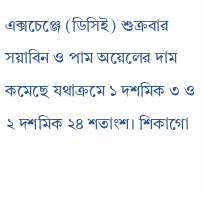এক্সচেঞ্জে (ডিসিই) শুক্রবার সয়াবিন ও পাম অয়েলের দাম কমেছে যথাক্রমে ১ দশমিক ৩ ও ২ দশমিক ২৪ শতাংশ। শিকাগো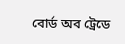বোর্ড অব ট্রেডে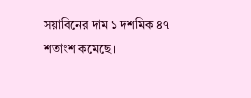সয়াবিনের দাম ১ দশমিক ৪৭ শতাংশ কমেছে।